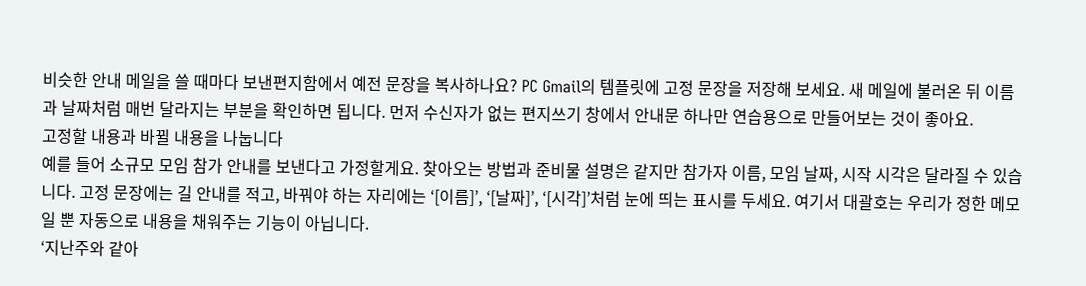비슷한 안내 메일을 쓸 때마다 보낸편지함에서 예전 문장을 복사하나요? PC Gmail의 템플릿에 고정 문장을 저장해 보세요. 새 메일에 불러온 뒤 이름과 날짜처럼 매번 달라지는 부분을 확인하면 됩니다. 먼저 수신자가 없는 편지쓰기 창에서 안내문 하나만 연습용으로 만들어보는 것이 좋아요.
고정할 내용과 바뀔 내용을 나눕니다
예를 들어 소규모 모임 참가 안내를 보낸다고 가정할게요. 찾아오는 방법과 준비물 설명은 같지만 참가자 이름, 모임 날짜, 시작 시각은 달라질 수 있습니다. 고정 문장에는 길 안내를 적고, 바꿔야 하는 자리에는 ‘[이름]’, ‘[날짜]’, ‘[시각]’처럼 눈에 띄는 표시를 두세요. 여기서 대괄호는 우리가 정한 메모일 뿐 자동으로 내용을 채워주는 기능이 아닙니다.
‘지난주와 같아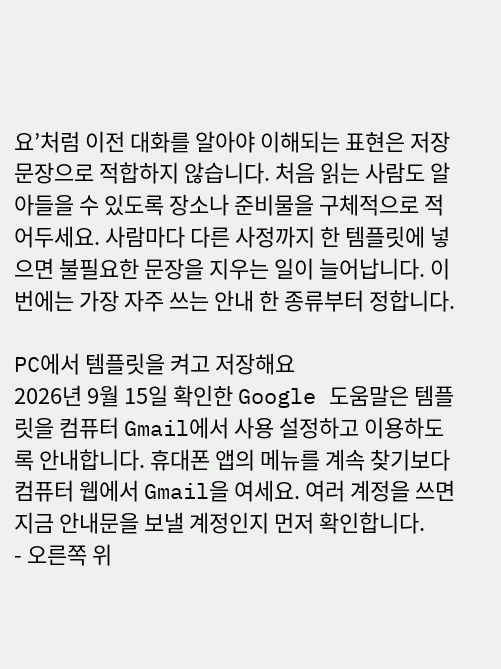요’처럼 이전 대화를 알아야 이해되는 표현은 저장 문장으로 적합하지 않습니다. 처음 읽는 사람도 알아들을 수 있도록 장소나 준비물을 구체적으로 적어두세요. 사람마다 다른 사정까지 한 템플릿에 넣으면 불필요한 문장을 지우는 일이 늘어납니다. 이번에는 가장 자주 쓰는 안내 한 종류부터 정합니다.

PC에서 템플릿을 켜고 저장해요
2026년 9월 15일 확인한 Google 도움말은 템플릿을 컴퓨터 Gmail에서 사용 설정하고 이용하도록 안내합니다. 휴대폰 앱의 메뉴를 계속 찾기보다 컴퓨터 웹에서 Gmail을 여세요. 여러 계정을 쓰면 지금 안내문을 보낼 계정인지 먼저 확인합니다.
- 오른쪽 위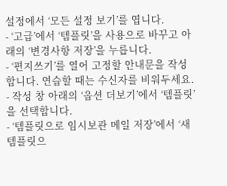설정에서 ‘모든 설정 보기’를 엽니다.
- ‘고급’에서 ‘템플릿’을 사용으로 바꾸고 아래의 ‘변경사항 저장’을 누릅니다.
- ‘편지쓰기’를 열어 고정할 안내문을 작성합니다. 연습할 때는 수신자를 비워두세요.
- 작성 창 아래의 ‘옵션 더보기’에서 ‘템플릿’을 선택합니다.
- ‘템플릿으로 임시보관 메일 저장’에서 ‘새 템플릿으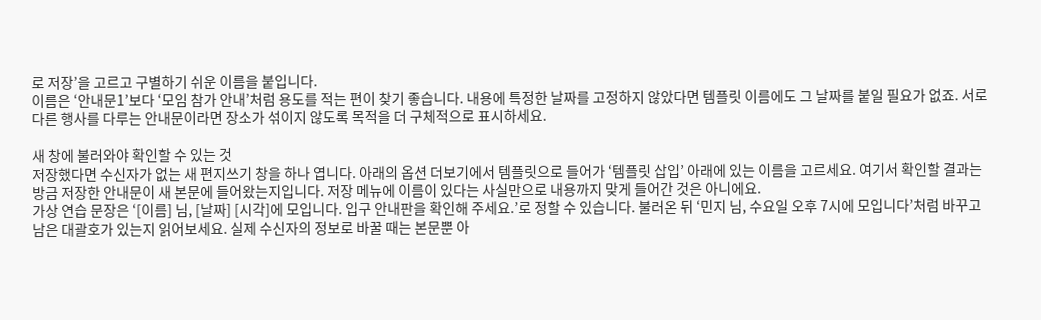로 저장’을 고르고 구별하기 쉬운 이름을 붙입니다.
이름은 ‘안내문1’보다 ‘모임 참가 안내’처럼 용도를 적는 편이 찾기 좋습니다. 내용에 특정한 날짜를 고정하지 않았다면 템플릿 이름에도 그 날짜를 붙일 필요가 없죠. 서로 다른 행사를 다루는 안내문이라면 장소가 섞이지 않도록 목적을 더 구체적으로 표시하세요.

새 창에 불러와야 확인할 수 있는 것
저장했다면 수신자가 없는 새 편지쓰기 창을 하나 엽니다. 아래의 옵션 더보기에서 템플릿으로 들어가 ‘템플릿 삽입’ 아래에 있는 이름을 고르세요. 여기서 확인할 결과는 방금 저장한 안내문이 새 본문에 들어왔는지입니다. 저장 메뉴에 이름이 있다는 사실만으로 내용까지 맞게 들어간 것은 아니에요.
가상 연습 문장은 ‘[이름] 님, [날짜] [시각]에 모입니다. 입구 안내판을 확인해 주세요.’로 정할 수 있습니다. 불러온 뒤 ‘민지 님, 수요일 오후 7시에 모입니다’처럼 바꾸고 남은 대괄호가 있는지 읽어보세요. 실제 수신자의 정보로 바꿀 때는 본문뿐 아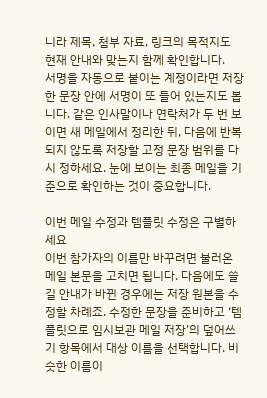니라 제목, 첨부 자료, 링크의 목적지도 현재 안내와 맞는지 함께 확인합니다.
서명을 자동으로 붙이는 계정이라면 저장한 문장 안에 서명이 또 들어 있는지도 봅니다. 같은 인사말이나 연락처가 두 번 보이면 새 메일에서 정리한 뒤, 다음에 반복되지 않도록 저장할 고정 문장 범위를 다시 정하세요. 눈에 보이는 최종 메일을 기준으로 확인하는 것이 중요합니다.

이번 메일 수정과 템플릿 수정은 구별하세요
이번 참가자의 이름만 바꾸려면 불러온 메일 본문을 고치면 됩니다. 다음에도 쓸 길 안내가 바뀐 경우에는 저장 원본을 수정할 차례죠. 수정한 문장을 준비하고 ‘템플릿으로 임시보관 메일 저장’의 덮어쓰기 항목에서 대상 이름을 선택합니다. 비슷한 이름이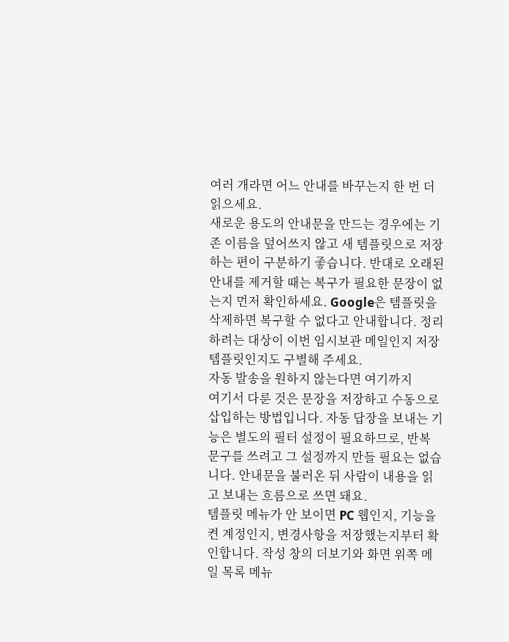여러 개라면 어느 안내를 바꾸는지 한 번 더 읽으세요.
새로운 용도의 안내문을 만드는 경우에는 기존 이름을 덮어쓰지 않고 새 템플릿으로 저장하는 편이 구분하기 좋습니다. 반대로 오래된 안내를 제거할 때는 복구가 필요한 문장이 없는지 먼저 확인하세요. Google은 템플릿을 삭제하면 복구할 수 없다고 안내합니다. 정리하려는 대상이 이번 임시보관 메일인지 저장 템플릿인지도 구별해 주세요.
자동 발송을 원하지 않는다면 여기까지
여기서 다룬 것은 문장을 저장하고 수동으로 삽입하는 방법입니다. 자동 답장을 보내는 기능은 별도의 필터 설정이 필요하므로, 반복 문구를 쓰려고 그 설정까지 만들 필요는 없습니다. 안내문을 불러온 뒤 사람이 내용을 읽고 보내는 흐름으로 쓰면 돼요.
템플릿 메뉴가 안 보이면 PC 웹인지, 기능을 켠 계정인지, 변경사항을 저장했는지부터 확인합니다. 작성 창의 더보기와 화면 위쪽 메일 목록 메뉴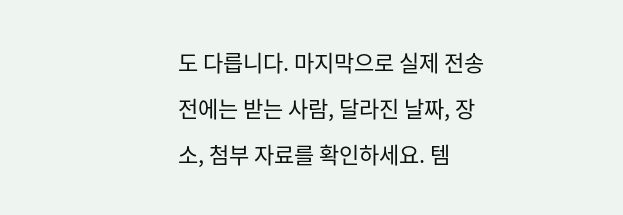도 다릅니다. 마지막으로 실제 전송 전에는 받는 사람, 달라진 날짜, 장소, 첨부 자료를 확인하세요. 템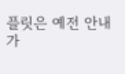플릿은 예전 안내가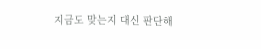지금도 맞는지 대신 판단해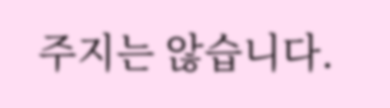주지는 않습니다.